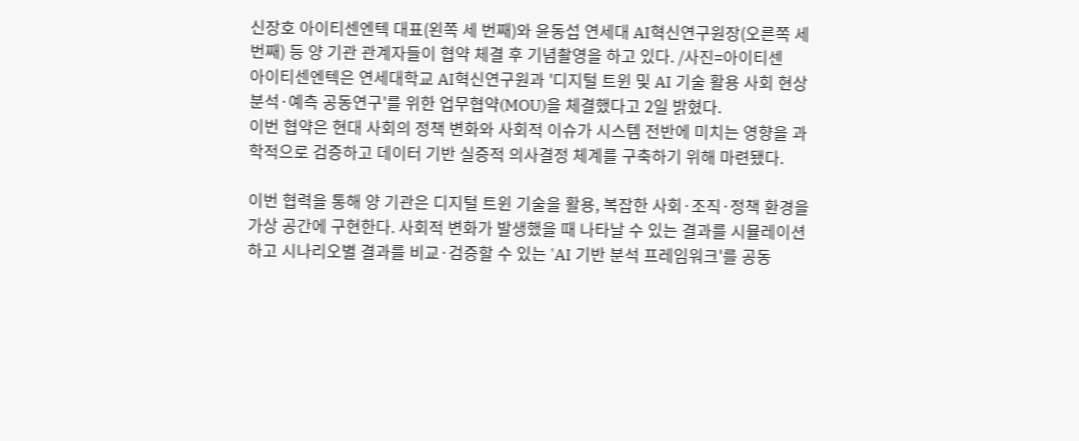신장호 아이티센엔텍 대표(왼쪽 세 번째)와 윤동섭 연세대 AI혁신연구원장(오른쪽 세 번째) 등 양 기관 관계자들이 협약 체결 후 기념촬영을 하고 있다. /사진=아이티센
아이티센엔텍은 연세대학교 AI혁신연구원과 '디지털 트윈 및 AI 기술 활용 사회 현상 분석·예측 공동연구'를 위한 업무협약(MOU)을 체결했다고 2일 밝혔다.
이번 협약은 현대 사회의 정책 변화와 사회적 이슈가 시스템 전반에 미치는 영향을 과학적으로 검증하고 데이터 기반 실증적 의사결정 체계를 구축하기 위해 마련됐다.

이번 협력을 통해 양 기관은 디지털 트윈 기술을 활용, 복잡한 사회·조직·정책 환경을 가상 공간에 구현한다. 사회적 변화가 발생했을 때 나타날 수 있는 결과를 시뮬레이션하고 시나리오별 결과를 비교·검증할 수 있는 'AI 기반 분석 프레임워크'를 공동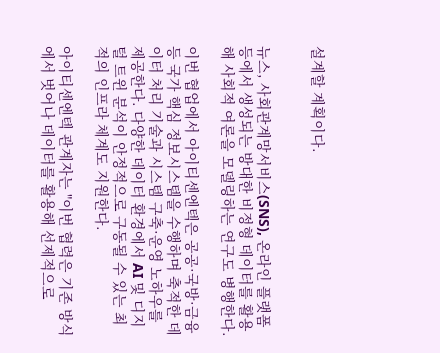설계할 계획이다.


뉴스, 사회관계망서비스(SNS), 온라인 플랫폼 등에서 생성되는 방대한 비정형 데이터를 활용해 사회적 여론을 모델링하는 연구도 병행한다.

이번 협업에서 아이티센엔텍은 공공·국방·금융 등 국가 핵심 정보시스템을 수행하며 축적한 데이터 처리 기술과 시스템 구축·운영 노하우를 제공한다. 다양한 데이터 환경에서 AI 및 디지털 트윈 분석이 안정적으로 구동될 수 있는 최적의 인프라 체계도 지원한다.

아이티센엔텍 관계자는 "이번 협력은 기존 방식에서 벗어나 데이터를 활용해 선제적으로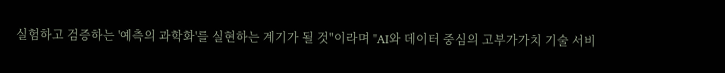실험하고 검증하는 '예측의 과학화'를 실현하는 계기가 될 것"이라며 "AI와 데이터 중심의 고부가가치 기술 서비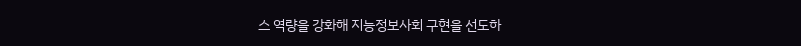스 역량을 강화해 지능정보사회 구현을 선도하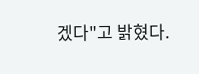겠다"고 밝혔다.